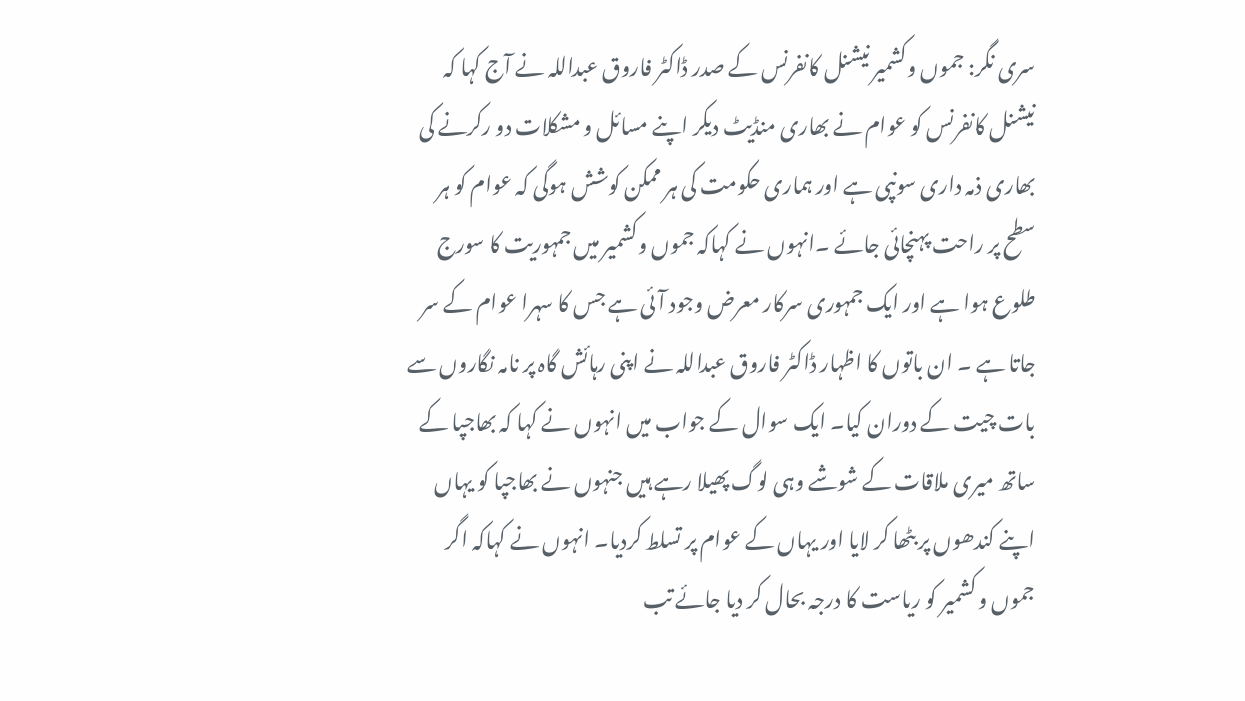سری نگر: جموں وکشمیر نیشنل کانفرنس کے صدر ڈاکٹر فاروق عبداللہ نے آج کہا کہ نیشنل کانفرنس کو عوام نے بھاری منڈیٹ دیکر اپنے مسائل و مشکلات دو رکرنے کی بھاری ذمہ داری سونپی ہے اور ہماری حکومت کی ہر ممکن کوشش ہوگی کہ عوام کو ہر سطح پر راحت پہنچائی جائے ۔انہوں نے کہاکہ جموں وکشمیر میں جمہوریت کا سورج طلوع ہوا ہے اور ایک جمہوری سرکار معرض وجود آئی ہے جس کا سہرا عوام کے سر جاتا ہے ۔ ان باتوں کا اظہار ڈاکٹر فاروق عبداللہ نے اپنی رہائش گاہ پر نامہ نگاروں سے بات چیت کے دوران کیا۔ ایک سوال کے جواب میں انہوں نے کہا کہ بھاجپا کے ساتھ میری ملاقات کے شوشے وہی لوگ پھیلا رہے ہیں جنہوں نے بھاجپا کو یہاں اپنے کندھوں پر بٹھا کر لایا اور یہاں کے عوام پر تسلط کردیا۔ انہوں نے کہاکہ اگر جموں و کشمیر کو ریاست کا درجہ بحال کر دیا جائے تب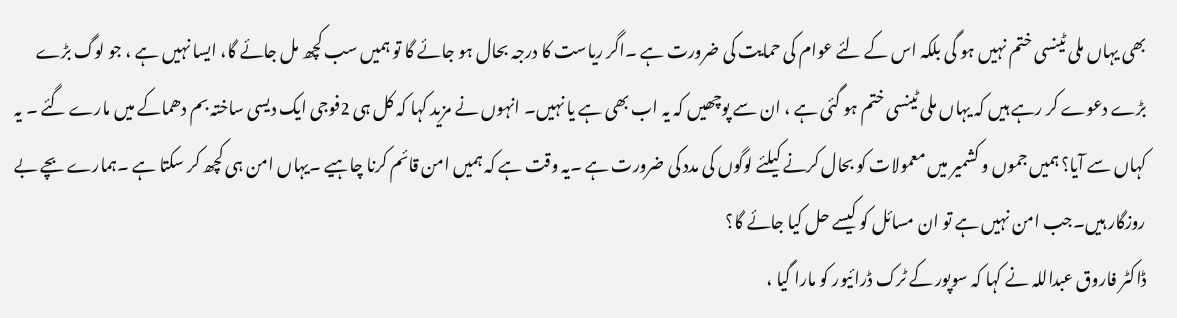بھی یہاں ملی ٹینسی ختم نہیں ہو گی بلکہ اس کے لئے عوام کی حمایت کی ضرورت ہے ۔اگر ریاست کا درجہ بحال ہو جائے گا تو ہمیں سب کچھ مل جائے گا، ایسا نہیں ہے ، جو لوگ بڑے بڑے دعوے کر رہے ہیں کہ یہاں ملی ٹینسی ختم ہو گئی ہے ، ان سے پوچھیں کہ یہ اب بھی ہے یا نہیں۔ انہوں نے مزید کہا کہ کل ہی 2فوجی ایک دیسی ساختہ بم دھماکے میں مارے گئے ۔ یہ کہاں سے آیا؟ ہمیں جموں و کشمیر میں معمولات کو بحال کرنے کیلئے لوگوں کی مدد کی ضرورت ہے ۔یہ وقت ہے کہ ہمیں امن قائم کرنا چاہیے ۔یہاں امن ہی کچھ کر سکتا ہے ۔ہمارے بچے بے روزگار ہیں۔جب امن نہیں ہے تو ان مسائل کو کیسے حل کیا جائے گا؟
ڈاکٹر فاروق عبداللہ نے کہا کہ سوپور کے ٹرک ڈرائیور کو مارا گیا ،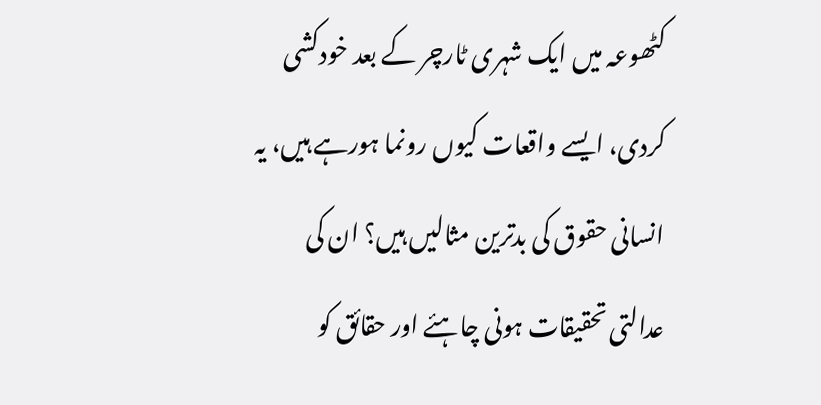کٹھوعہ میں ایک شہری ٹارچر کے بعد خودکشی کردی، ایسے واقعات کیوں رونما ہورہے ہیں، یہ انسانی حقوق کی بدترین مثالیں ہیں؟ ان کی عدالتی تحقیقات ہونی چاہئے اور حقائق کو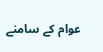عوام کے سامنے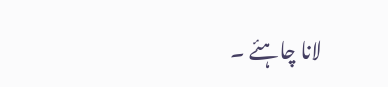لانا چاہئے ۔